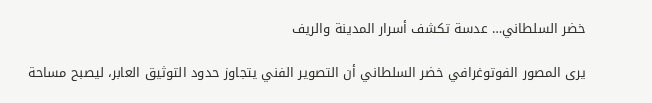خضر السلطاني… عدسة تكشف أسرار المدينة والريف

يرى المصور الفوتوغرافي خضر السلطاني أن التصوير الفني يتجاوز حدود التوثيق العابر، ليصبح مساحة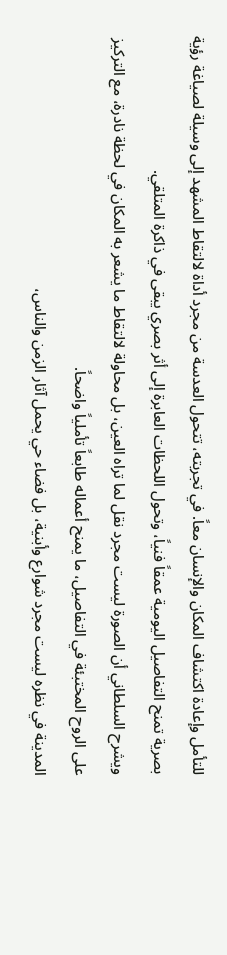للتأمل وإعادة اكتشاف المكان والإنسان معاً. في تجربته، تتحول العدسة من مجرد أداة لالتقاط المشهد إلى وسيلة لصياغة رؤية بصرية تمنح التفاصيل اليومية عمقاً فنياً، وتحول اللحظات العابرة إلى أثر بصري يبقى في ذاكرة المتلقي.
ويشرح السلطاني أن الصورة ليست مجرد نقل لما تراه العين، بل محاولة لالتقاط ما يشعر به المكان في لحظة نادرة، مع التركيز على الروح المختبئة في التفاصيل، ما يمنح أعماله طابعاً تأملياً واضحاً.
المدينة في نظره ليست مجرد شوارع وأبنية، بل فضاء حي يحمل آثار الزمن والناس،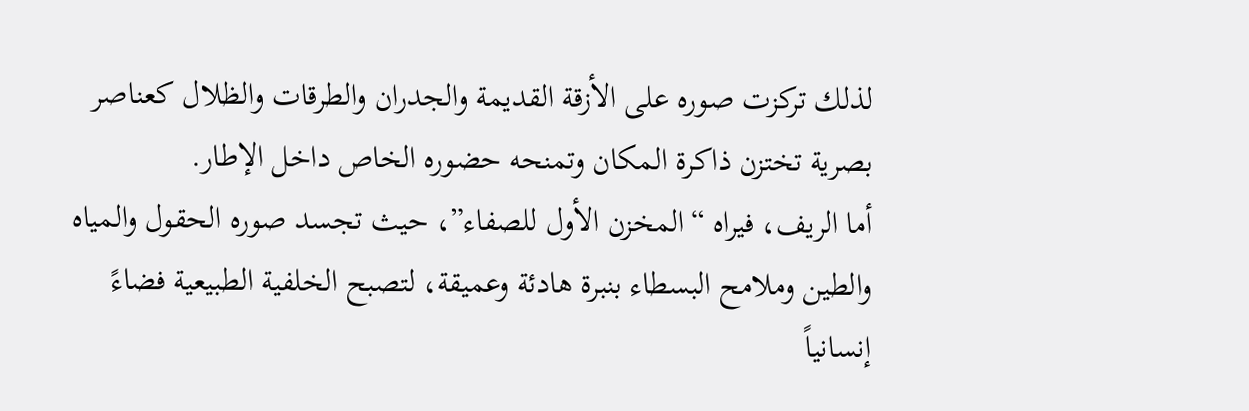لذلك تركزت صوره على الأزقة القديمة والجدران والطرقات والظلال كعناصر بصرية تختزن ذاكرة المكان وتمنحه حضوره الخاص داخل الإطار.
أما الريف، فيراه “المخزن الأول للصفاء”، حيث تجسد صوره الحقول والمياه والطين وملامح البسطاء بنبرة هادئة وعميقة، لتصبح الخلفية الطبيعية فضاءً إنسانياً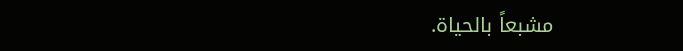مشبعاً بالحياة.